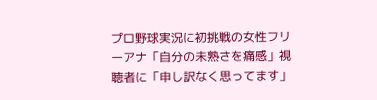プロ野球実況に初挑戦の女性フリーアナ「自分の未熟さを痛感」視聴者に「申し訳なく思ってます」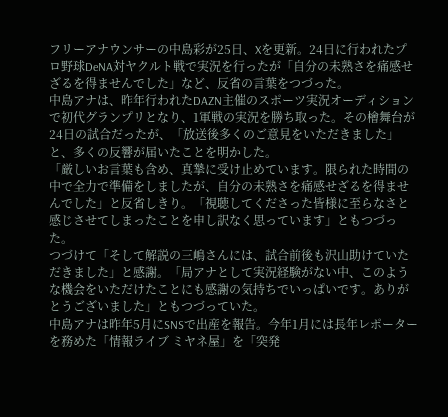フリーアナウンサーの中島彩が25日、Xを更新。24日に行われたプロ野球DeNA対ヤクルト戦で実況を行ったが「自分の未熟さを痛感せざるを得ませんでした」など、反省の言葉をつづった。
中島アナは、昨年行われたDAZN主催のスポーツ実況オーディションで初代グランプリとなり、1軍戦の実況を勝ち取った。その檜舞台が24日の試合だったが、「放送後多くのご意見をいただきました」と、多くの反響が届いたことを明かした。
「厳しいお言葉も含め、真摯に受け止めています。限られた時間の中で全力で準備をしましたが、自分の未熟さを痛感せざるを得ませんでした」と反省しきり。「視聴してくださった皆様に至らなさと感じさせてしまったことを申し訳なく思っています」ともつづった。
つづけて「そして解説の三嶋さんには、試合前後も沢山助けていただきました」と感謝。「局アナとして実況経験がない中、このような機会をいただけたことにも感謝の気持ちでいっぱいです。ありがとうございました」ともつづっていた。
中島アナは昨年5月にSNSで出産を報告。今年1月には長年レポーターを務めた「情報ライブ ミヤネ屋」を「突発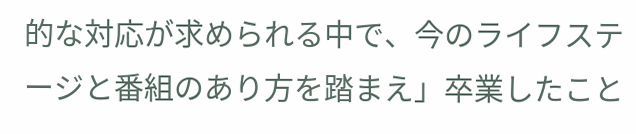的な対応が求められる中で、今のライフステージと番組のあり方を踏まえ」卒業したこと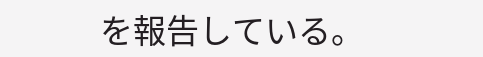を報告している。